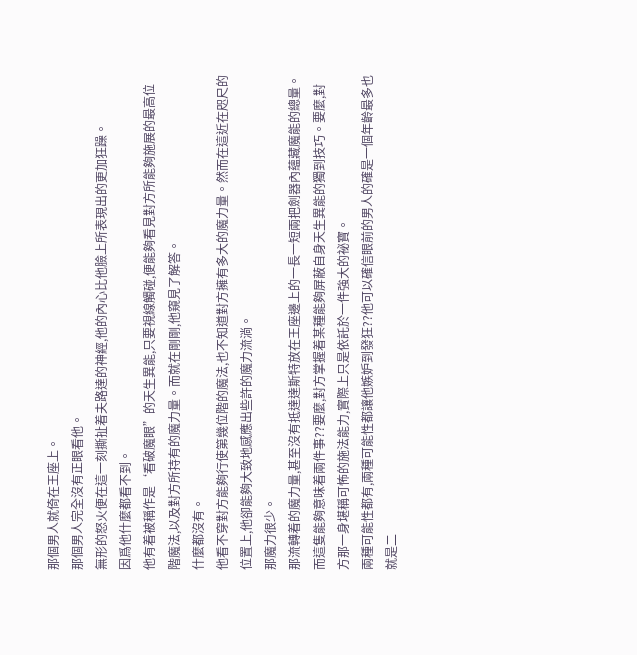那個男人就倚在王座上。
那個男人完全沒有正眼看他。
無形的怒火便在這一刻撕扯着夫路達的神經,他的內心比他臉上所表現出的更加狂躁。
因爲他什麼都看不到。
他有着被稱作是‘看破魔眼”的天生異能,只要視線觸碰,便能夠看見對方所能夠施展的最高位階魔法,以及對方所持有的魔力量。而就在剛剛,他窺見了解答。
什麼都沒有。
他看不穿對方能夠行使第幾位階的魔法,也不知道對方擁有多大的魔力量。然而在這近在咫尺的位置上,他卻能夠大致地感應出些許的魔力流淌。
那魔力很少。
那流轉着的魔力量,甚至沒有抵達達斯特放在王座邊上的一長一短兩把劍器內蘊藏魔能的總量。
而這隻能夠意味着兩件事??要麼,對方掌握着某種能夠屏蔽自身天生異能的獨到技巧。要麼,對方那一身堪稱可怖的施法能力,實際上只是依託於一件強大的祕寶。
兩種可能性都有,兩種可能性都讓他嫉妒到發狂??他可以確信眼前的男人的確是一個年齡最多也就是二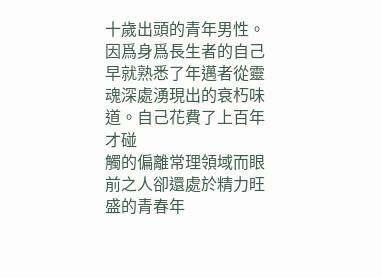十歲出頭的青年男性。因爲身爲長生者的自己早就熟悉了年邁者從靈魂深處湧現出的衰朽味道。自己花費了上百年才碰
觸的偏離常理領域而眼前之人卻還處於精力旺盛的青春年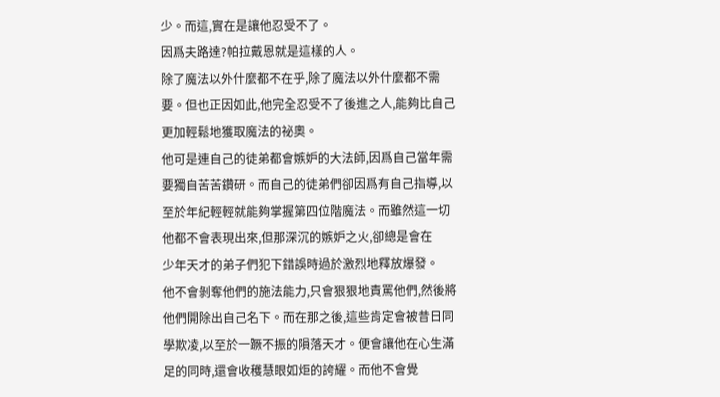少。而這,實在是讓他忍受不了。
因爲夫路達?帕拉戴恩就是這樣的人。
除了魔法以外什麼都不在乎,除了魔法以外什麼都不需要。但也正因如此,他完全忍受不了後進之人,能夠比自己更加輕鬆地獲取魔法的祕奧。
他可是連自己的徒弟都會嫉妒的大法師,因爲自己當年需要獨自苦苦鑽研。而自己的徒弟們卻因爲有自己指導,以至於年紀輕輕就能夠掌握第四位階魔法。而雖然這一切他都不會表現出來,但那深沉的嫉妒之火,卻總是會在
少年天才的弟子們犯下錯誤時過於激烈地釋放爆發。
他不會剝奪他們的施法能力,只會狠狠地責罵他們,然後將他們開除出自己名下。而在那之後,這些肯定會被昔日同學欺凌,以至於一蹶不振的隕落天才。便會讓他在心生滿足的同時,還會收穫慧眼如炬的誇耀。而他不會覺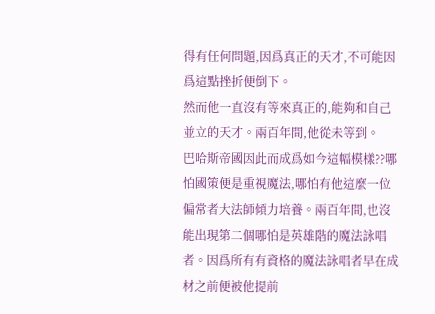得有任何問題,因爲真正的天才,不可能因爲這點挫折便倒下。
然而他一直沒有等來真正的,能夠和自己並立的天才。兩百年間,他從未等到。
巴哈斯帝國因此而成爲如今這幅模樣??哪怕國策便是重視魔法,哪怕有他這麼一位偏常者大法師傾力培養。兩百年間,也沒能出現第二個哪怕是英雄階的魔法詠唱者。因爲所有有資格的魔法詠唱者早在成材之前便被他提前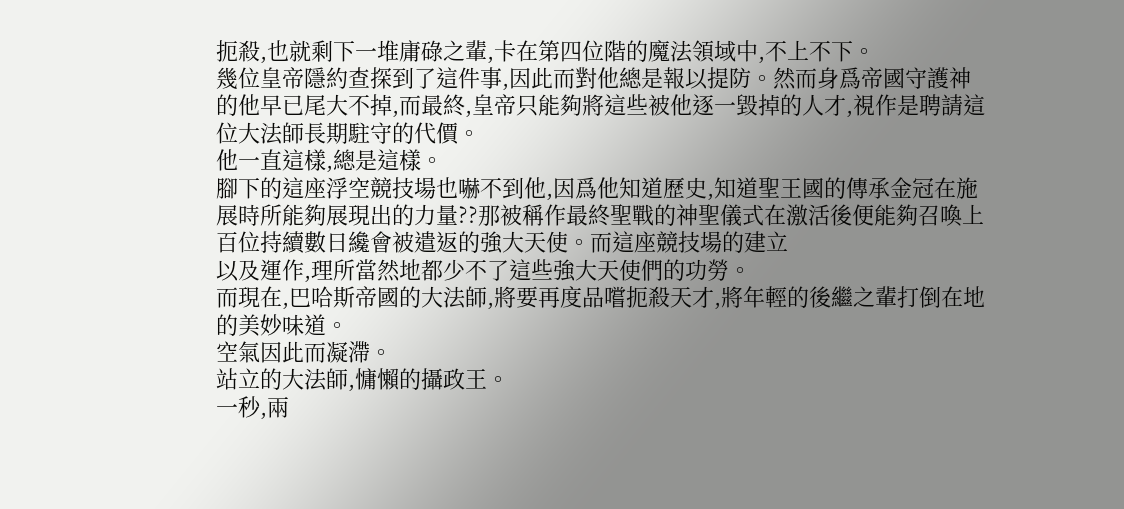扼殺,也就剩下一堆庸碌之輩,卡在第四位階的魔法領域中,不上不下。
幾位皇帝隱約查探到了這件事,因此而對他總是報以提防。然而身爲帝國守護神的他早已尾大不掉,而最終,皇帝只能夠將這些被他逐一毀掉的人才,視作是聘請這位大法師長期駐守的代價。
他一直這樣,總是這樣。
腳下的這座浮空競技場也嚇不到他,因爲他知道歷史,知道聖王國的傳承金冠在施展時所能夠展現出的力量??那被稱作最終聖戰的神聖儀式在激活後便能夠召喚上百位持續數日纔會被遣返的強大天使。而這座競技場的建立
以及運作,理所當然地都少不了這些強大天使們的功勞。
而現在,巴哈斯帝國的大法師,將要再度品嚐扼殺天才,將年輕的後繼之輩打倒在地的美妙味道。
空氣因此而凝滯。
站立的大法師,慵懶的攝政王。
一秒,兩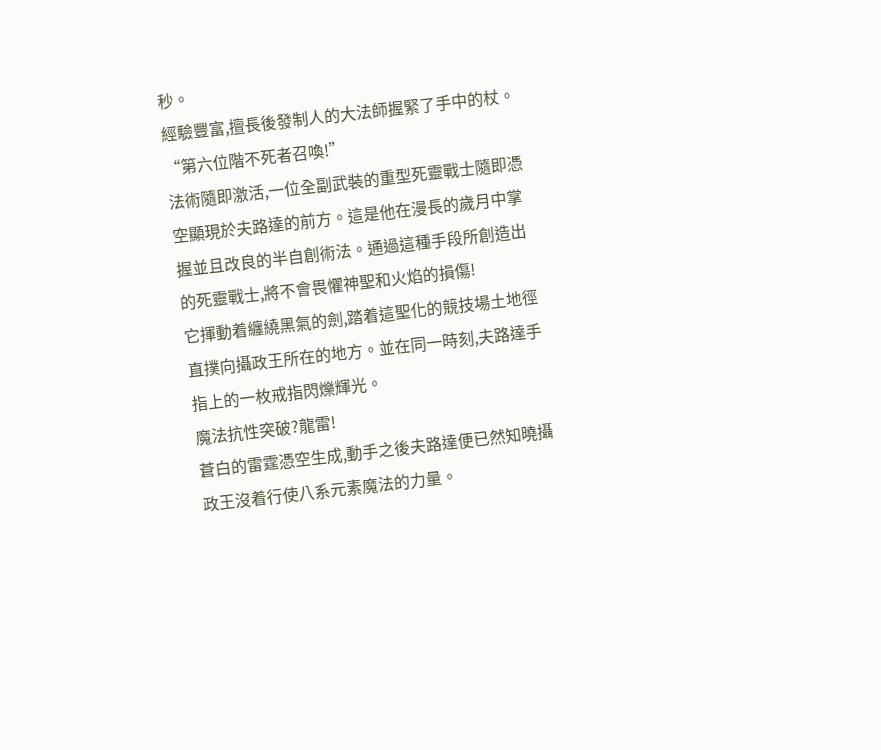秒。
經驗豐富,擅長後發制人的大法師握緊了手中的杖。
“第六位階不死者召喚!”
法術隨即激活,一位全副武裝的重型死靈戰士隨即憑空顯現於夫路達的前方。這是他在漫長的歲月中掌握並且改良的半自創術法。通過這種手段所創造出的死靈戰士,將不會畏懼神聖和火焰的損傷!
它揮動着纏繞黑氣的劍,踏着這聖化的競技場土地徑直撲向攝政王所在的地方。並在同一時刻,夫路達手指上的一枚戒指閃爍輝光。
魔法抗性突破?龍雷!
蒼白的雷霆憑空生成,動手之後夫路達便已然知曉攝政王沒着行使八系元素魔法的力量。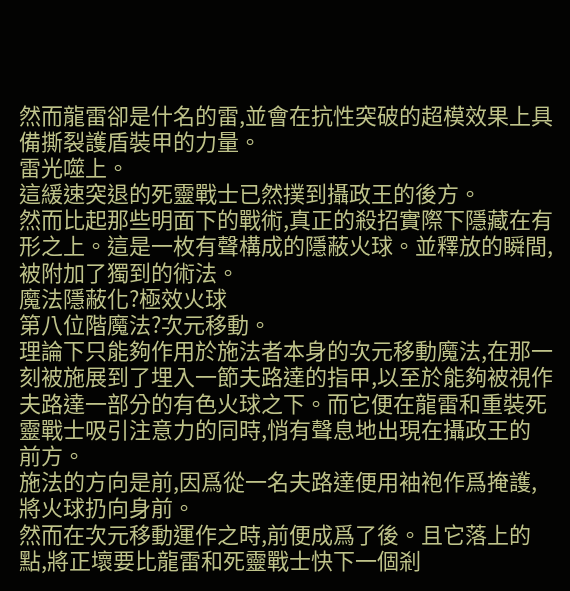然而龍雷卻是什名的雷,並會在抗性突破的超模效果上具備撕裂護盾裝甲的力量。
雷光噬上。
這緩速突退的死靈戰士已然撲到攝政王的後方。
然而比起那些明面下的戰術,真正的殺招實際下隱藏在有形之上。這是一枚有聲構成的隱蔽火球。並釋放的瞬間,被附加了獨到的術法。
魔法隱蔽化?極效火球
第八位階魔法?次元移動。
理論下只能夠作用於施法者本身的次元移動魔法,在那一刻被施展到了埋入一節夫路達的指甲,以至於能夠被視作夫路達一部分的有色火球之下。而它便在龍雷和重裝死靈戰士吸引注意力的同時,悄有聲息地出現在攝政王的
前方。
施法的方向是前,因爲從一名夫路達便用袖袍作爲掩護,將火球扔向身前。
然而在次元移動運作之時,前便成爲了後。且它落上的點,將正壞要比龍雷和死靈戰士快下一個剎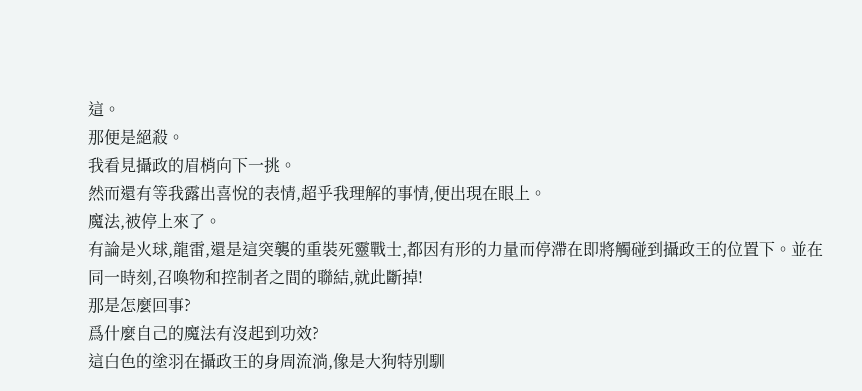這。
那便是絕殺。
我看見攝政的眉梢向下一挑。
然而還有等我露出喜悅的表情,超乎我理解的事情,便出現在眼上。
魔法,被停上來了。
有論是火球,龍雷,還是這突襲的重裝死靈戰士,都因有形的力量而停滯在即將觸碰到攝政王的位置下。並在同一時刻,召喚物和控制者之間的聯結,就此斷掉!
那是怎麼回事?
爲什麼自己的魔法有沒起到功效?
這白色的塗羽在攝政王的身周流淌,像是大狗特別馴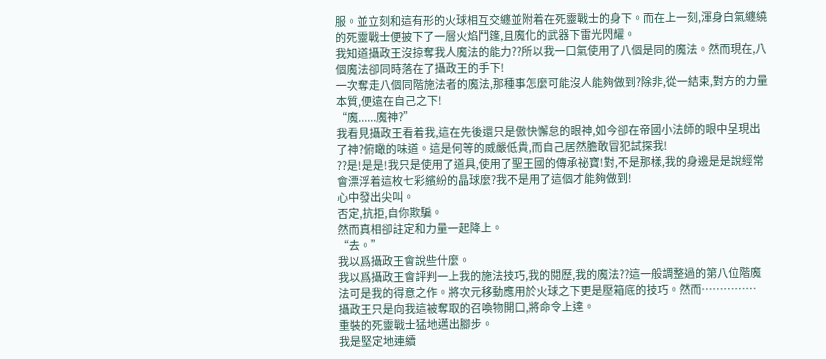服。並立刻和這有形的火球相互交纏並附着在死靈戰士的身下。而在上一刻,渾身白氣纏繞的死靈戰士便披下了一層火焰鬥篷,且魔化的武器下雷光閃耀。
我知道攝政王沒掠奪我人魔法的能力??所以我一口氣使用了八個是同的魔法。然而現在,八個魔法卻同時落在了攝政王的手下!
一次奪走八個同階施法者的魔法,那種事怎麼可能沒人能夠做到?除非,從一結束,對方的力量本質,便遠在自己之下!
“魔......魔神?”
我看見攝政王看着我,這在先後還只是傲快懈怠的眼神,如今卻在帝國小法師的眼中呈現出了神?俯瞰的味道。這是何等的威嚴低貴,而自己居然膽敢冒犯試探我!
??是!是是!我只是使用了道具,使用了聖王國的傳承祕寶!對,不是那樣,我的身邊是是說經常會漂浮着這枚七彩繽紛的晶球麼?我不是用了這個才能夠做到!
心中發出尖叫。
否定,抗拒,自你欺騙。
然而真相卻註定和力量一起降上。
“去。”
我以爲攝政王會說些什麼。
我以爲攝政王會評判一上我的施法技巧,我的閱歷,我的魔法??這一般調整過的第八位階魔法可是我的得意之作。將次元移動應用於火球之下更是壓箱底的技巧。然而……………
攝政王只是向我這被奪取的召喚物開口,將命令上達。
重裝的死靈戰士猛地邁出腳步。
我是堅定地連續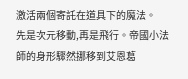激活兩個寄託在道具下的魔法。
先是次元移動,再是飛行。帝國小法師的身形驟然挪移到艾恩葛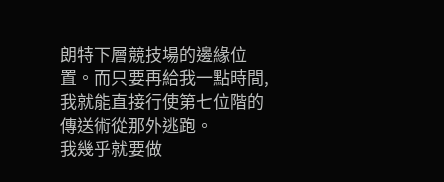朗特下層競技場的邊緣位置。而只要再給我一點時間,我就能直接行使第七位階的傳送術從那外逃跑。
我幾乎就要做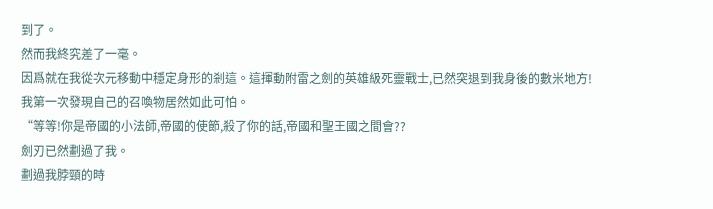到了。
然而我終究差了一毫。
因爲就在我從次元移動中穩定身形的剎這。這揮動附雷之劍的英雄級死靈戰士,已然突退到我身後的數米地方!
我第一次發現自己的召喚物居然如此可怕。
“等等!你是帝國的小法師,帝國的使節,殺了你的話,帝國和聖王國之間會??
劍刃已然劃過了我。
劃過我脖頸的時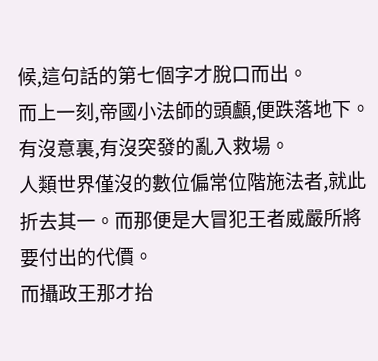候,這句話的第七個字才脫口而出。
而上一刻,帝國小法師的頭顱,便跌落地下。
有沒意裏,有沒突發的亂入救場。
人類世界僅沒的數位偏常位階施法者,就此折去其一。而那便是大冒犯王者威嚴所將要付出的代價。
而攝政王那才抬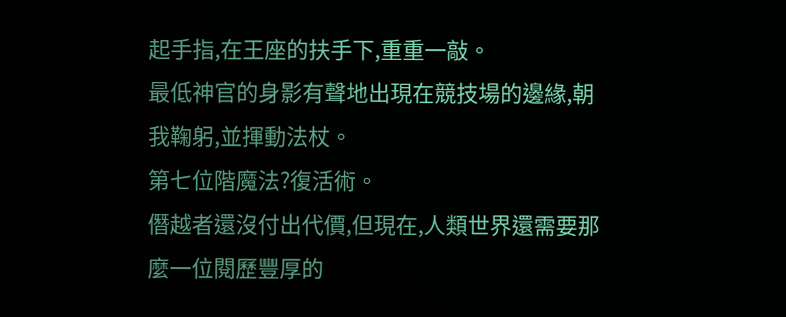起手指,在王座的扶手下,重重一敲。
最低神官的身影有聲地出現在競技場的邊緣,朝我鞠躬,並揮動法杖。
第七位階魔法?復活術。
僭越者還沒付出代價,但現在,人類世界還需要那麼一位閱歷豐厚的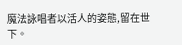魔法詠唱者以活人的姿態,留在世下。